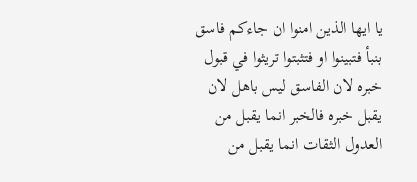يا ايها الذين امنوا ان جاءكم فاسق بنبأ فتبينوا او فتثبتوا تريثوا في قبول خبره لان الفاسق ليس باهل لان يقبل خبره فالخبر انما يقبل من العدول الثقات انما يقبل من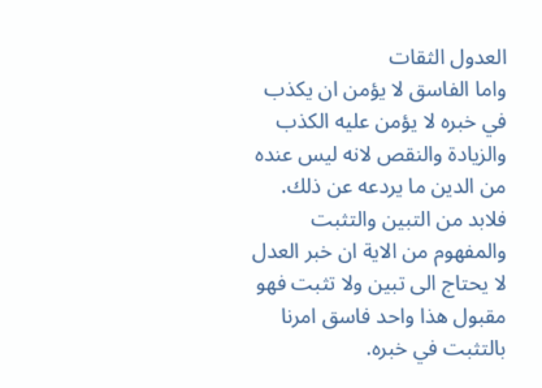العدول الثقات
واما الفاسق لا يؤمن ان يكذب في خبره لا يؤمن عليه الكذب والزيادة والنقص لانه ليس عنده من الدين ما يردعه عن ذلك. فلابد من التبين والتثبت والمفهوم من الاية ان خبر العدل
لا يحتاج الى تبين ولا تثبت فهو مقبول هذا واحد فاسق امرنا بالتثبت في خبره.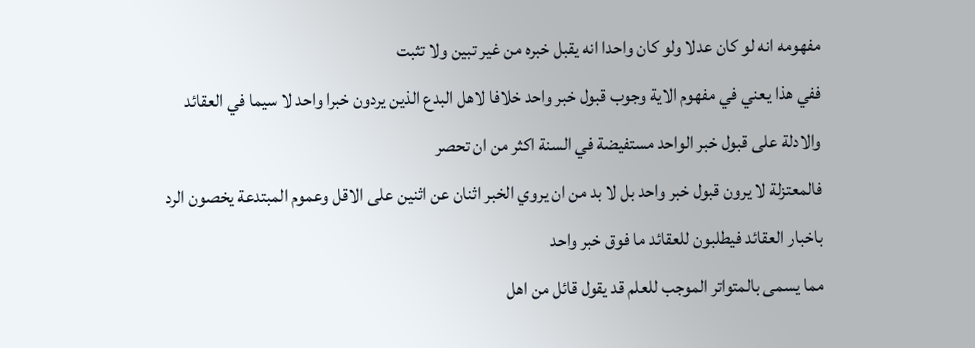مفهومه انه لو كان عدلا ولو كان واحدا انه يقبل خبره من غير تبين ولا تثبت
ففي هذا يعني في مفهوم الاية وجوب قبول خبر واحد خلافا لاهل البدع الذين يردون خبرا واحد لا سيما في العقائد والادلة على قبول خبر الواحد مستفيضة في السنة اكثر من ان تحصر
فالمعتزلة لا يرون قبول خبر واحد بل لا بد من ان يروي الخبر اثنان عن اثنين على الاقل وعموم المبتدعة يخصون الرد باخبار العقائد فيطلبون للعقائد ما فوق خبر واحد
مما يسمى بالمتواتر الموجب للعلم قد يقول قائل من اهل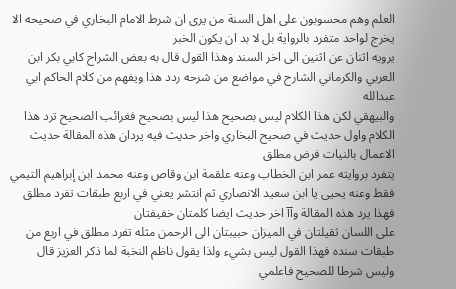العلم وهم محسوبون على اهل السنة من يرى ان شرط الامام البخاري في صحيحه الا يخرج لواحد متفرد بالرواية بل لا بد ان يكون الخبر
يرويه اثنان عن اثنين الى اخر السند وهذا القول قال به بعض الشراح كابي بكر ابن العربي والكرماني الشارح في مواضع من شرحه ردد هذا ويفهم من كلام الحاكم ابي عبدالله
والبيهقي لكن هذا الكلام ليس بصحيح هذا ليس بصحيح فغرائب الصحيح ترد هذا الكلام واول حديث في صحيح البخاري واخر حديث فيه يردان هذه المقالة حديث الاعمال بالنيات فرض مطلق
يتفرد بروايته عمر ابن الخطاب وعنه علقمة ابن وقاص وعنه محمد ابن إبراهيم التيمي فقط وعنه يحيى يا ابن سعيد الانصاري ثم انتشر يعني في اربع طبقات تفرد مطلق فهذا يرد هذه المقالة وآآ اخر حديث ايضا كلمتان خفيفتان
على اللسان ثقيلتان في الميزان حبيبتان الى الرحمن مثله تفرد مطلق في اربع من طبقات سنده فهذا القول ليس بشيء ولذا يقول ناظم النخبة لما ذكر العزيز قال وليس شرطا للصحيح فاعلمي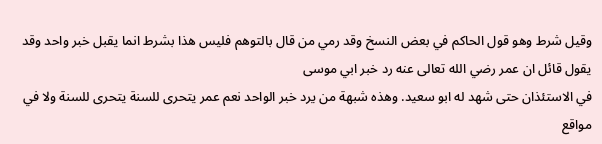وقيل شرط وهو قول الحاكم في بعض النسخ وقد رمي من قال بالتوهم فليس هذا بشرط انما يقبل خبر واحد وقد يقول قائل ان عمر رضي الله تعالى عنه رد خبر ابي موسى
في الاستئذان حتى شهد له ابو سعيد. وهذه شبهة من يرد خبر الواحد نعم عمر يتحرى للسنة يتحرى للسنة ولا في مواقع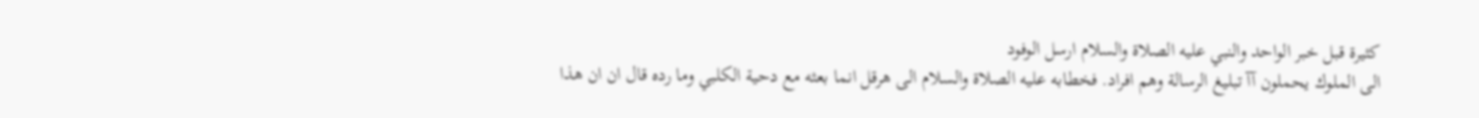كثيرة قبل خبر الواحد والنبي عليه الصلاة والسلام ارسل الوفود
الى الملوك يحملون آآ تبليغ الرسالة وهم افراد. فخطابه عليه الصلاة والسلام الى هرقل انما بعثه مع دحية الكلبي وما رده قال ان ان هذا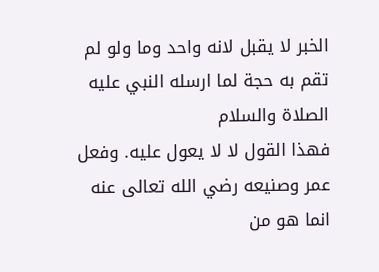الخبر لا يقبل لانه واحد وما ولو لم تقم به حجة لما ارسله النبي عليه الصلاة والسلام
فهذا القول لا لا يعول عليه. وفعل عمر وصنيعه رضي الله تعالى عنه انما هو من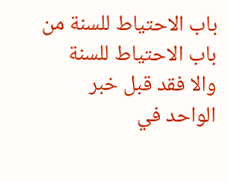باب الاحتياط للسنة من باب الاحتياط للسنة والا فقد قبل خبر الواحد في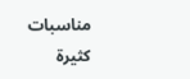مناسبات كثيرة